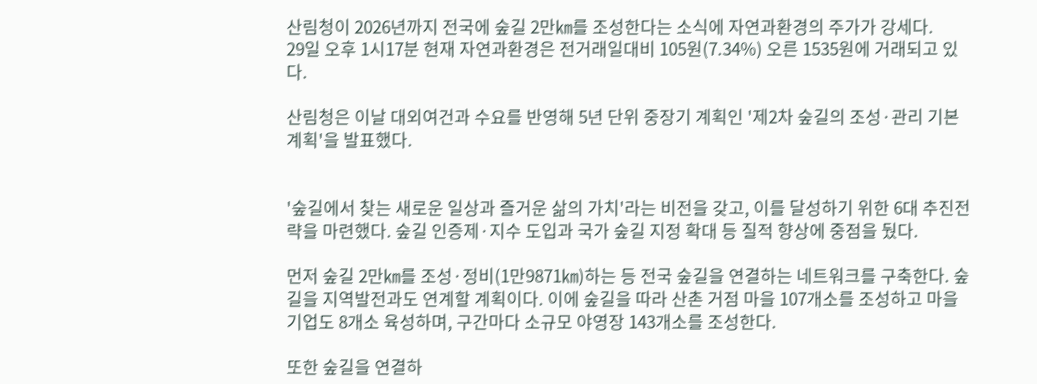산림청이 2026년까지 전국에 숲길 2만㎞를 조성한다는 소식에 자연과환경의 주가가 강세다.
29일 오후 1시17분 현재 자연과환경은 전거래일대비 105원(7.34%) 오른 1535원에 거래되고 있다.

산림청은 이날 대외여건과 수요를 반영해 5년 단위 중장기 계획인 '제2차 숲길의 조성·관리 기본계획'을 발표했다.


'숲길에서 찾는 새로운 일상과 즐거운 삶의 가치'라는 비전을 갖고, 이를 달성하기 위한 6대 추진전략을 마련했다. 숲길 인증제·지수 도입과 국가 숲길 지정 확대 등 질적 향상에 중점을 뒀다.

먼저 숲길 2만㎞를 조성·정비(1만9871㎞)하는 등 전국 숲길을 연결하는 네트워크를 구축한다. 숲길을 지역발전과도 연계할 계획이다. 이에 숲길을 따라 산촌 거점 마을 107개소를 조성하고 마을 기업도 8개소 육성하며, 구간마다 소규모 야영장 143개소를 조성한다.

또한 숲길을 연결하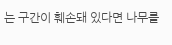는 구간이 훼손돼 있다면 나무를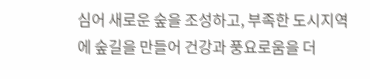심어 새로운 숲을 조성하고, 부족한 도시지역에 숲길을 만들어 건강과 풍요로움을 더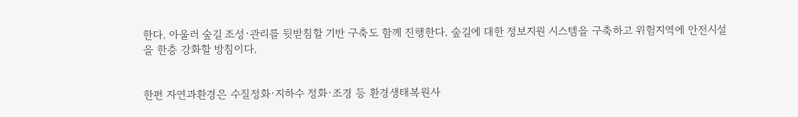한다. 아울러 숲길 조성·관리를 뒷받침할 기반 구축도 함께 진행한다. 숲길에 대한 정보지원 시스템을 구축하고 위험지역에 안전시설을 한층 강화할 방침이다.


한편 자연과환경은 수질정화·지하수 정화·조경 등 환경생태복원사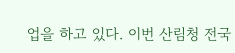업을 하고 있다. 이번 산림청 전국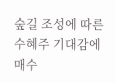숲길 조성에 따른 수혜주 기대감에 매수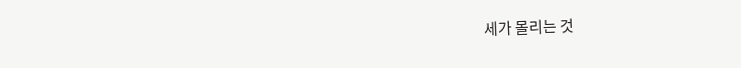세가 몰리는 것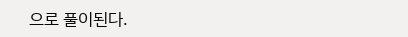으로 풀이된다.